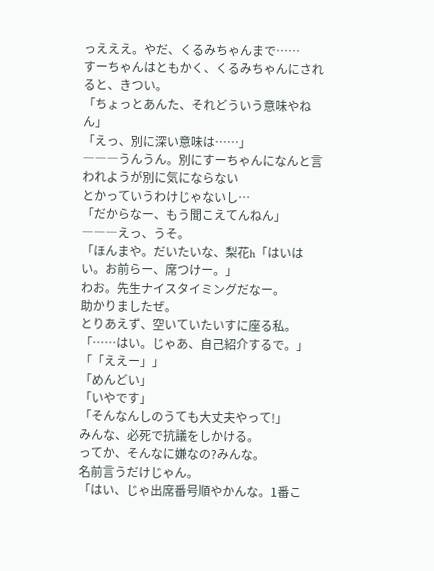っえええ。やだ、くるみちゃんまで……
すーちゃんはともかく、くるみちゃんにされると、きつい。
「ちょっとあんた、それどういう意味やねん」
「えっ、別に深い意味は……」
―――うんうん。別にすーちゃんになんと言われようが別に気にならない
とかっていうわけじゃないし…
「だからなー、もう聞こえてんねん」
―――えっ、うそ。
「ほんまや。だいたいな、梨花h「はいはい。お前らー、席つけー。」
わお。先生ナイスタイミングだなー。
助かりましたぜ。
とりあえず、空いていたいすに座る私。
「……はい。じゃあ、自己紹介するで。」
「「ええー」」
「めんどい」
「いやです」
「そんなんしのうても大丈夫やって!」
みんな、必死で抗議をしかける。
ってか、そんなに嫌なの?みんな。
名前言うだけじゃん。
「はい、じゃ出席番号順やかんな。1番こ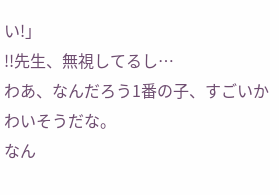い!」
!!先生、無視してるし…
わあ、なんだろう1番の子、すごいかわいそうだな。
なん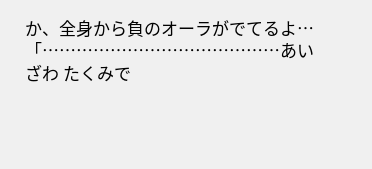か、全身から負のオーラがでてるよ…
「……………………………………あいざわ たくみで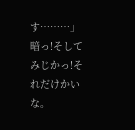す………」
暗っ!そしてみじかっ!それだけかいな。